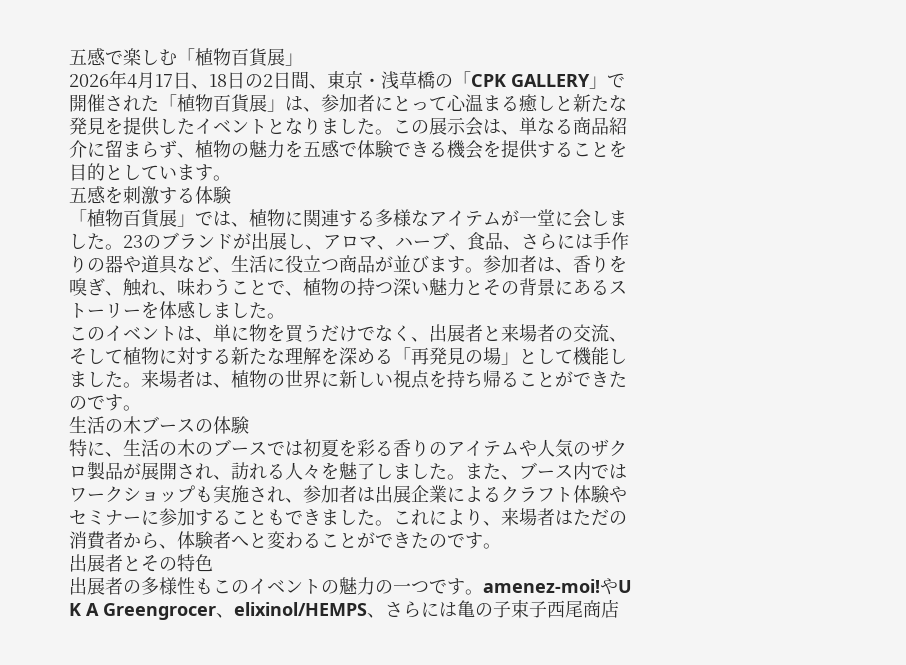五感で楽しむ「植物百貨展」
2026年4月17日、18日の2日間、東京・浅草橋の「CPK GALLERY」で開催された「植物百貨展」は、参加者にとって心温まる癒しと新たな発見を提供したイベントとなりました。この展示会は、単なる商品紹介に留まらず、植物の魅力を五感で体験できる機会を提供することを目的としています。
五感を刺激する体験
「植物百貨展」では、植物に関連する多様なアイテムが一堂に会しました。23のブランドが出展し、アロマ、ハーブ、食品、さらには手作りの器や道具など、生活に役立つ商品が並びます。参加者は、香りを嗅ぎ、触れ、味わうことで、植物の持つ深い魅力とその背景にあるストーリーを体感しました。
このイベントは、単に物を買うだけでなく、出展者と来場者の交流、そして植物に対する新たな理解を深める「再発見の場」として機能しました。来場者は、植物の世界に新しい視点を持ち帰ることができたのです。
生活の木ブースの体験
特に、生活の木のブースでは初夏を彩る香りのアイテムや人気のザクロ製品が展開され、訪れる人々を魅了しました。また、ブース内ではワークショップも実施され、参加者は出展企業によるクラフト体験やセミナーに参加することもできました。これにより、来場者はただの消費者から、体験者へと変わることができたのです。
出展者とその特色
出展者の多様性もこのイベントの魅力の一つです。amenez-moi!やU K A Greengrocer、elixinol/HEMPS、さらには亀の子束子西尾商店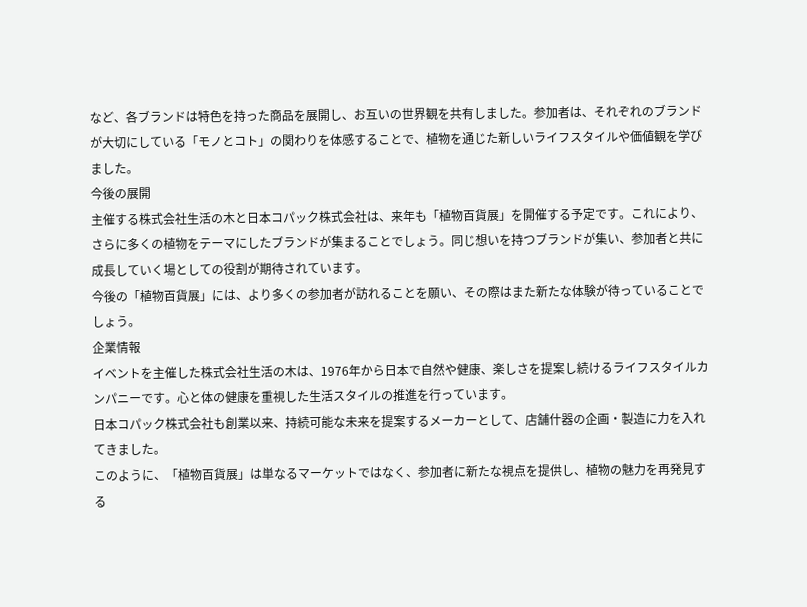など、各ブランドは特色を持った商品を展開し、お互いの世界観を共有しました。参加者は、それぞれのブランドが大切にしている「モノとコト」の関わりを体感することで、植物を通じた新しいライフスタイルや価値観を学びました。
今後の展開
主催する株式会社生活の木と日本コパック株式会社は、来年も「植物百貨展」を開催する予定です。これにより、さらに多くの植物をテーマにしたブランドが集まることでしょう。同じ想いを持つブランドが集い、参加者と共に成長していく場としての役割が期待されています。
今後の「植物百貨展」には、より多くの参加者が訪れることを願い、その際はまた新たな体験が待っていることでしょう。
企業情報
イベントを主催した株式会社生活の木は、1976年から日本で自然や健康、楽しさを提案し続けるライフスタイルカンパニーです。心と体の健康を重視した生活スタイルの推進を行っています。
日本コパック株式会社も創業以来、持続可能な未来を提案するメーカーとして、店舗什器の企画・製造に力を入れてきました。
このように、「植物百貨展」は単なるマーケットではなく、参加者に新たな視点を提供し、植物の魅力を再発見する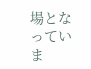場となっていま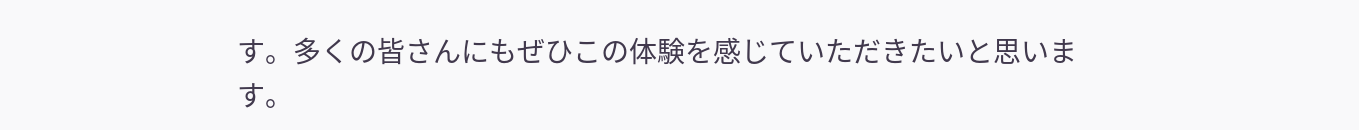す。多くの皆さんにもぜひこの体験を感じていただきたいと思います。